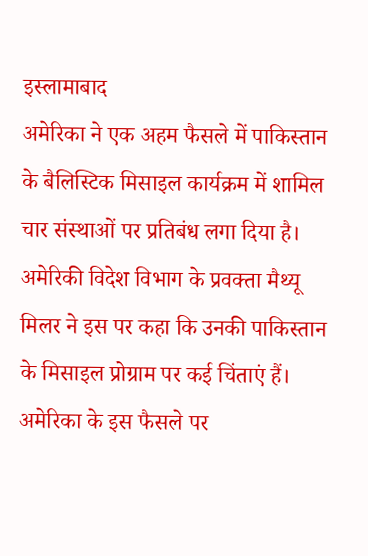इस्लामाबाद
अमेरिका ने एक अहम फैसले में पाकिस्तान के बैलिस्टिक मिसाइल कार्यक्रम में शामिल चार संस्थाओं पर प्रतिबंध लगा दिया है। अमेरिकी विदेश विभाग के प्रवक्ता मैथ्यू मिलर ने इस पर कहा कि उनकी पाकिस्तान के मिसाइल प्रोग्राम पर कई चिंताएं हैं। अमेरिका के इस फैसले पर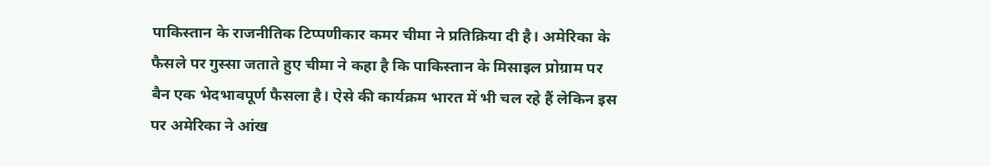पाकिस्तान के राजनीतिक टिप्पणीकार कमर चीमा ने प्रतिक्रिया दी है। अमेरिका के फैसले पर गुस्सा जताते हुए चीमा ने कहा है कि पाकिस्तान के मिसाइल प्रोग्राम पर बैन एक भेदभावपूर्ण फैसला है। ऐसे की कार्यक्रम भारत में भी चल रहे हैं लेकिन इस पर अमेरिका ने आंख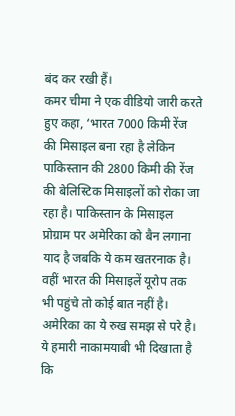बंद कर रखी हैं।
कमर चीमा ने एक वीडियो जारी करते हुए कहा, ‘भारत 7000 किमी रेंज की मिसाइल बना रहा है लेकिन पाकिस्तान की 2800 किमी की रेंज की बेलिस्टिक मिसाइलों को रोका जा रहा है। पाकिस्तान के मिसाइल प्रोग्राम पर अमेरिका को बैन लगाना याद है जबकि ये कम खतरनाक है। वहीं भारत की मिसाइलें यूरोप तक भी पहुंचे तो कोई बात नहीं है। अमेरिका का ये रुख समझ से परे है। ये हमारी नाकामयाबी भी दिखाता है कि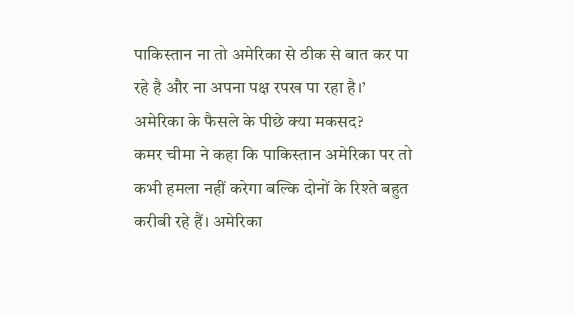पाकिस्तान ना तो अमेरिका से ठीक से बात कर पा रहे है और ना अपना पक्ष रपख पा रहा है।’
अमेरिका के फैसले के पीछे क्या मकसद?
कमर चीमा ने कहा कि पाकिस्तान अमेरिका पर तो कभी हमला नहीं करेगा बल्कि दोनों के रिश्ते बहुत करीबी रहे हैं। अमेरिका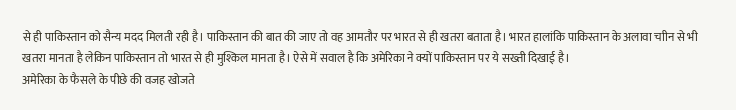से ही पाकिस्तान को सैन्य मदद मिलती रही है। पाकिस्तान की बात की जाए तो वह आमतौर पर भारत से ही खतरा बताता है। भारत हालांकि पाकिस्तान के अलावा चाीन से भी खतरा मानता है लेकिन पाकिस्तान तो भारत से ही मुश्किल मानता है। ऐसे में सवाल है कि अमेरिका ने क्यों पाकिस्तान पर ये सख्ती दिखाई है।
अमेरिका के फैसले के पीछे की वजह खोजते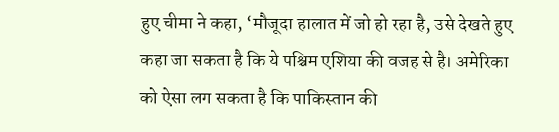हुए चीमा ने कहा, ‘मौजूदा हालात में जो हो रहा है, उसे देखते हुए कहा जा सकता है कि ये पश्चिम एशिया की वजह से है। अमेरिका को ऐसा लग सकता है कि पाकिस्तान की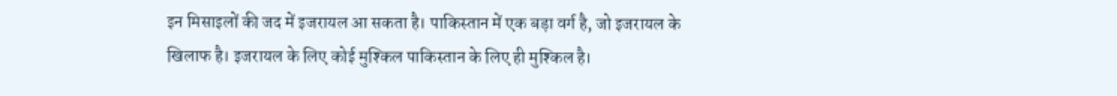इन मिसाइलों की जद में इजरायल आ सकता है। पाकिस्तान में एक बड़ा वर्ग है, जो इजरायल के खिलाफ है। इजरायल के लिए कोई मुश्किल पाकिस्तान के लिए ही मुश्किल है।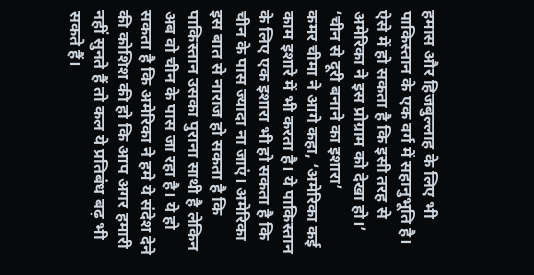हमास और हिजबुल्लाह के लिए भी पाकिस्तान के एक वर्ग में सहानुभूति है। ऐसे में हो सकता है कि इसी तरह से अमेरिका ने इस प्रोग्राम को देखा हो।’
‘चीन से दूरी बनाने का इशारा’
कमर चीमा ने आगे कहा, ‘अमेरिका कई काम इशारे में भी करता है। ये पाकिस्तान के लिए एक इशारा भी हो सकता है कि चीन के पास ज्यादा ना जाएं। अमेरिका इस बात से नाराज हो सकता है कि पाकिस्तान उसका पुराना साथी है लेकिन अब वो चीन के पास जा रहा है। ये हो सकता है कि अमेरिका ने हमे ये संदेश देने की कोशिश की हो कि आप अगर हमारी नहीं सुनते हैं तो कल ये प्रतिबंध बढ़ भी सकते हैं।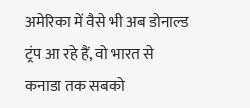अमेरिका में वैसे भी अब डोनाल्ड ट्रंप आ रहे हैं, वो भारत से कनाडा तक सबको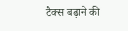टैक्स बढ़ाने की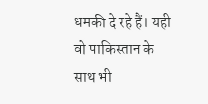धमकी दे रहे हैं। यही वो पाकिस्तान के साथ भी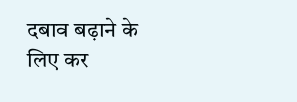दबाव बढ़ाने के लिए कर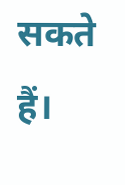सकते हैं।